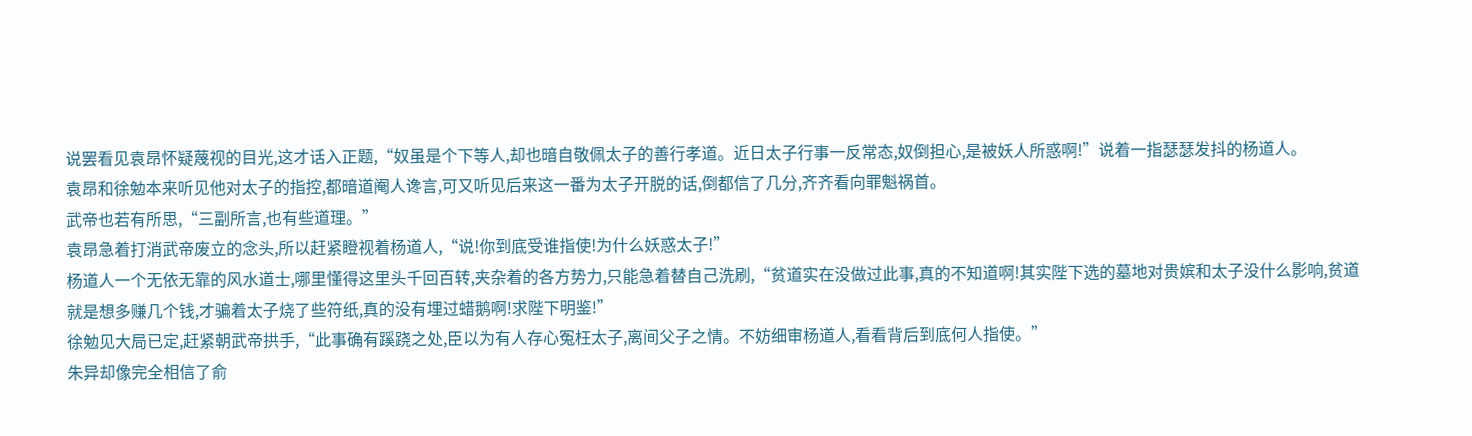说罢看见袁昂怀疑蔑视的目光,这才话入正题,“奴虽是个下等人,却也暗自敬佩太子的善行孝道。近日太子行事一反常态,奴倒担心,是被妖人所惑啊!”说着一指瑟瑟发抖的杨道人。
袁昂和徐勉本来听见他对太子的指控,都暗道阉人谗言,可又听见后来这一番为太子开脱的话,倒都信了几分,齐齐看向罪魁祸首。
武帝也若有所思,“三副所言,也有些道理。”
袁昂急着打消武帝废立的念头,所以赶紧瞪视着杨道人,“说!你到底受谁指使!为什么妖惑太子!”
杨道人一个无依无靠的风水道士,哪里懂得这里头千回百转,夹杂着的各方势力,只能急着替自己洗刷,“贫道实在没做过此事,真的不知道啊!其实陛下选的墓地对贵嫔和太子没什么影响,贫道就是想多赚几个钱,才骗着太子烧了些符纸,真的没有埋过蜡鹅啊!求陛下明鉴!”
徐勉见大局已定,赶紧朝武帝拱手,“此事确有蹊跷之处,臣以为有人存心冤枉太子,离间父子之情。不妨细审杨道人,看看背后到底何人指使。”
朱异却像完全相信了俞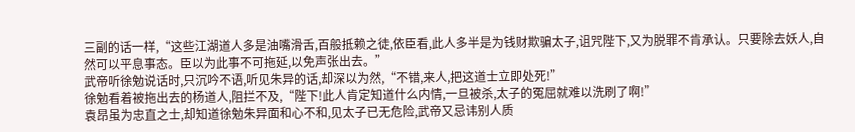三副的话一样,“这些江湖道人多是油嘴滑舌,百般抵赖之徒,依臣看,此人多半是为钱财欺骗太子,诅咒陛下,又为脱罪不肯承认。只要除去妖人,自然可以平息事态。臣以为此事不可拖延,以免声张出去。”
武帝听徐勉说话时,只沉吟不语,听见朱异的话,却深以为然,“不错,来人,把这道士立即处死!”
徐勉看着被拖出去的杨道人,阻拦不及,“陛下!此人肯定知道什么内情,一旦被杀,太子的冤屈就难以洗刷了啊!”
袁昂虽为忠直之士,却知道徐勉朱异面和心不和,见太子已无危险,武帝又忌讳别人质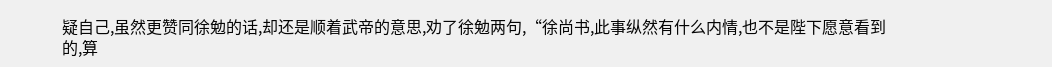疑自己,虽然更赞同徐勉的话,却还是顺着武帝的意思,劝了徐勉两句,“徐尚书,此事纵然有什么内情,也不是陛下愿意看到的,算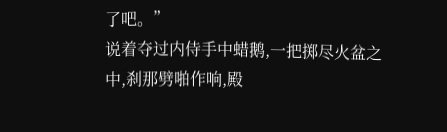了吧。”
说着夺过内侍手中蜡鹅,一把掷尽火盆之中,刹那劈啪作响,殿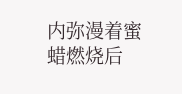内弥漫着蜜蜡燃烧后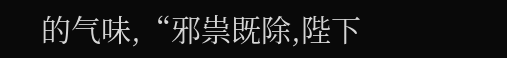的气味,“邪祟既除,陛下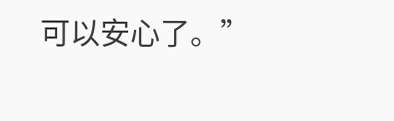可以安心了。”